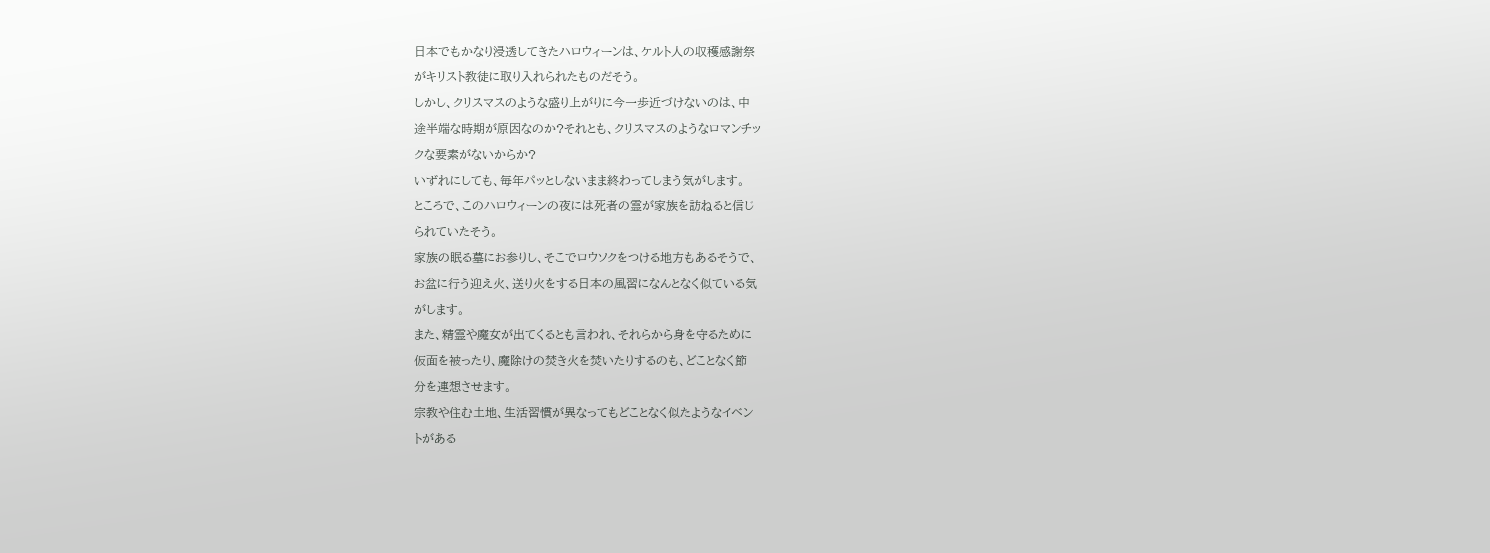日本でもかなり浸透してきたハロウィーンは、ケルト人の収穫感謝祭
がキリスト教徒に取り入れられたものだそう。
しかし、クリスマスのような盛り上がりに今一歩近づけないのは、中
途半端な時期が原因なのか?それとも、クリスマスのようなロマンチッ
クな要素がないからか?
いずれにしても、毎年パッとしないまま終わってしまう気がします。
ところで、このハロウィーンの夜には死者の霊が家族を訪ねると信じ
られていたそう。
家族の眠る墓にお参りし、そこでロウソクをつける地方もあるそうで、
お盆に行う迎え火、送り火をする日本の風習になんとなく似ている気
がします。
また、精霊や魔女が出てくるとも言われ、それらから身を守るために
仮面を被ったり、魔除けの焚き火を焚いたりするのも、どことなく節
分を連想させます。
宗教や住む土地、生活習慣が異なってもどことなく似たようなイベン
トがある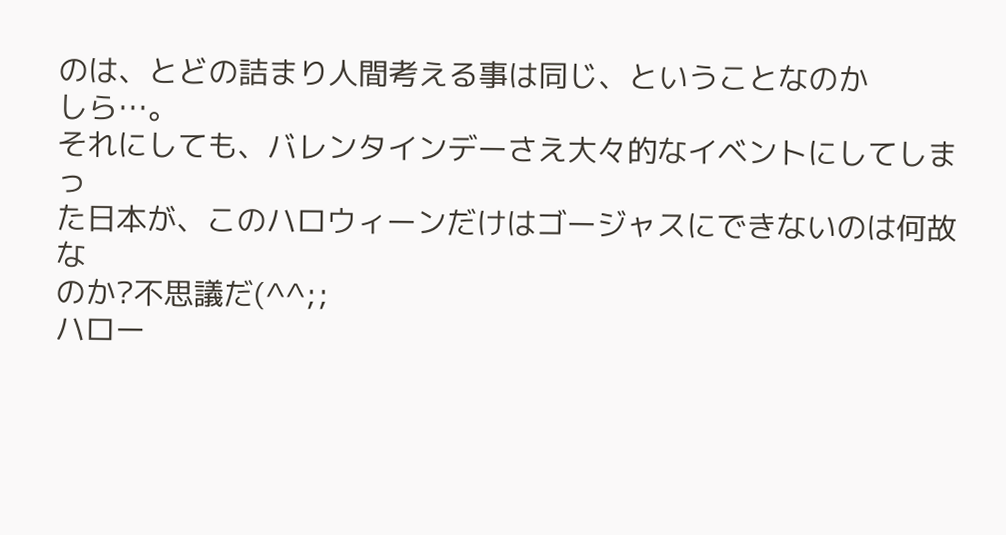のは、とどの詰まり人間考える事は同じ、ということなのか
しら…。
それにしても、バレンタインデーさえ大々的なイベントにしてしまっ
た日本が、このハロウィーンだけはゴージャスにできないのは何故な
のか?不思議だ(^^;;
ハロー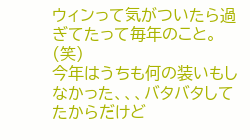ウィンって気がついたら過ぎてたって毎年のこと。(笑)
今年はうちも何の装いもしなかった、、、バタバタしてたからだけど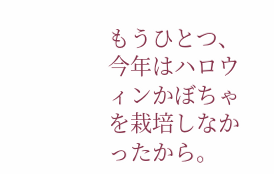もうひとつ、今年はハロウィンかぼちゃを栽培しなかったから。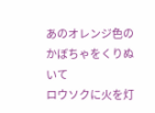あのオレンジ色のかぼちゃをくりぬいて
ロウソクに火を灯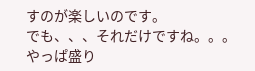すのが楽しいのです。
でも、、、それだけですね。。。
やっぱ盛り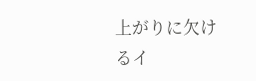上がりに欠けるイ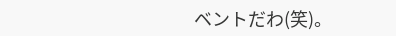ベントだわ(笑)。